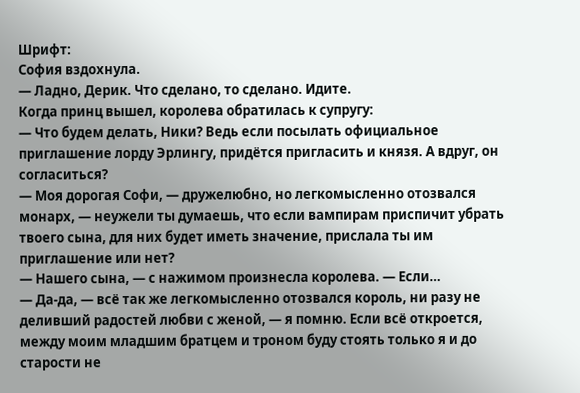Шрифт:
София вздохнула.
— Ладно, Дерик. Что сделано, то сделано. Идите.
Когда принц вышел, королева обратилась к супругу:
— Что будем делать, Ники? Ведь если посылать официальное приглашение лорду Эрлингу, придётся пригласить и князя. А вдруг, он согласиться?
— Моя дорогая Софи, — дружелюбно, но легкомысленно отозвался монарх, — неужели ты думаешь, что если вампирам приспичит убрать твоего сына, для них будет иметь значение, прислала ты им приглашение или нет?
— Нашего сына, — с нажимом произнесла королева. — Если…
— Да-да, — всё так же легкомысленно отозвался король, ни разу не деливший радостей любви с женой, — я помню. Если всё откроется, между моим младшим братцем и троном буду стоять только я и до старости не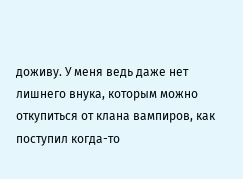доживу. У меня ведь даже нет лишнего внука, которым можно откупиться от клана вампиров, как поступил когда-то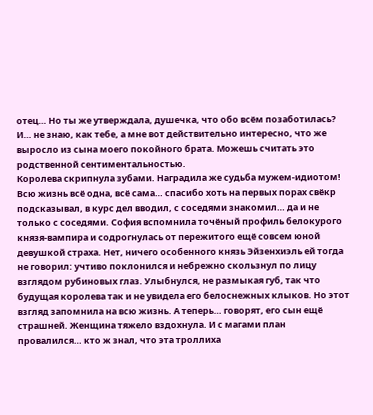отец… Но ты же утверждала, душечка, что обо всём позаботилась? И… не знаю, как тебе, а мне вот действительно интересно, что же выросло из сына моего покойного брата. Можешь считать это родственной сентиментальностью.
Королева скрипнула зубами. Наградила же судьба мужем-идиотом! Всю жизнь всё одна, всё сама… спасибо хоть на первых порах свёкр подсказывал, в курс дел вводил, с соседями знакомил… да и не только с соседями. София вспомнила точёный профиль белокурого князя-вампира и содрогнулась от пережитого ещё совсем юной девушкой страха. Нет, ничего особенного князь Эйзенхиэль ей тогда не говорил: учтиво поклонился и небрежно скользнул по лицу взглядом рубиновых глаз. Улыбнулся, не размыкая губ, так что будущая королева так и не увидела его белоснежных клыков. Но этот взгляд запомнила на всю жизнь. А теперь… говорят, его сын ещё страшней. Женщина тяжело вздохнула. И с магами план провалился… кто ж знал, что эта троллиха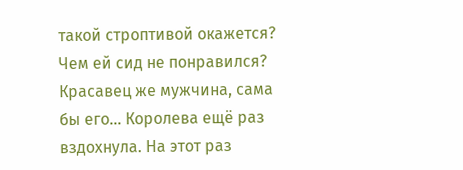такой строптивой окажется? Чем ей сид не понравился? Красавец же мужчина, сама бы его… Королева ещё раз вздохнула. На этот раз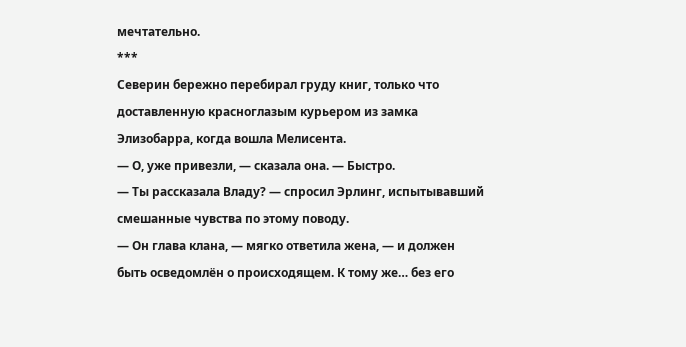мечтательно.
***
Северин бережно перебирал груду книг, только что доставленную красноглазым курьером из замка Элизобарра, когда вошла Мелисента.
— О, уже привезли, — сказала она. — Быстро.
— Ты рассказала Владу? — спросил Эрлинг, испытывавший смешанные чувства по этому поводу.
— Он глава клана, — мягко ответила жена, — и должен быть осведомлён о происходящем. К тому же… без его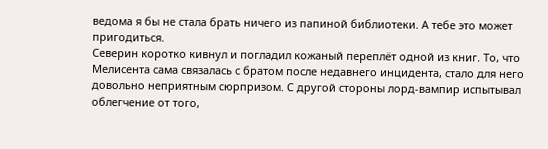ведома я бы не стала брать ничего из папиной библиотеки. А тебе это может пригодиться.
Северин коротко кивнул и погладил кожаный переплёт одной из книг. То, что Мелисента сама связалась с братом после недавнего инцидента, стало для него довольно неприятным сюрпризом. С другой стороны лорд-вампир испытывал облегчение от того,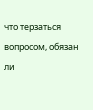что терзаться вопросом, обязан ли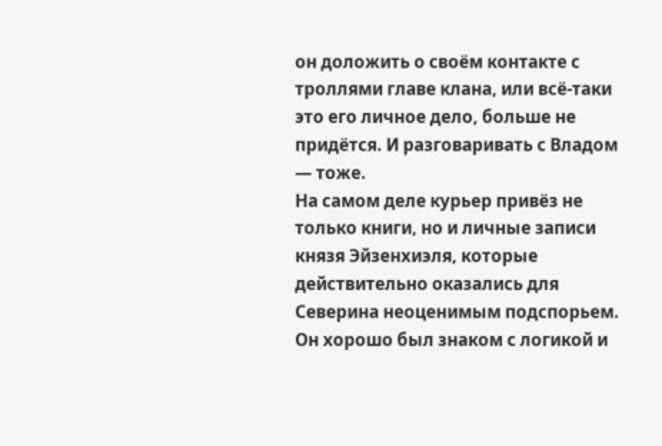он доложить о своём контакте с троллями главе клана, или всё-таки это его личное дело, больше не придётся. И разговаривать с Владом — тоже.
На самом деле курьер привёз не только книги, но и личные записи князя Эйзенхиэля, которые действительно оказались для Северина неоценимым подспорьем. Он хорошо был знаком с логикой и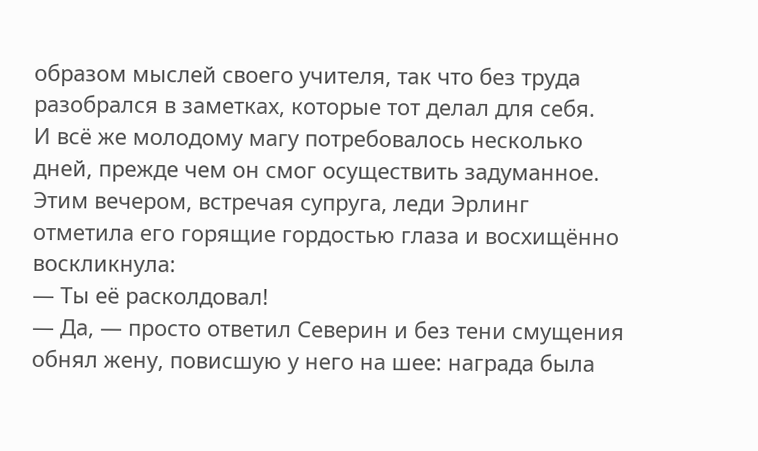образом мыслей своего учителя, так что без труда разобрался в заметках, которые тот делал для себя.
И всё же молодому магу потребовалось несколько дней, прежде чем он смог осуществить задуманное. Этим вечером, встречая супруга, леди Эрлинг отметила его горящие гордостью глаза и восхищённо воскликнула:
— Ты её расколдовал!
— Да, — просто ответил Северин и без тени смущения обнял жену, повисшую у него на шее: награда была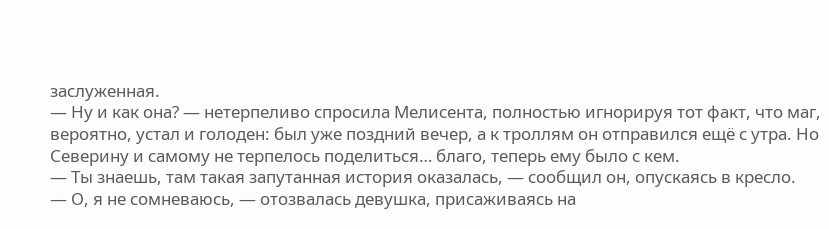заслуженная.
— Ну и как она? — нетерпеливо спросила Мелисента, полностью игнорируя тот факт, что маг, вероятно, устал и голоден: был уже поздний вечер, а к троллям он отправился ещё с утра. Но Северину и самому не терпелось поделиться… благо, теперь ему было с кем.
— Ты знаешь, там такая запутанная история оказалась, — сообщил он, опускаясь в кресло.
— О, я не сомневаюсь, — отозвалась девушка, присаживаясь на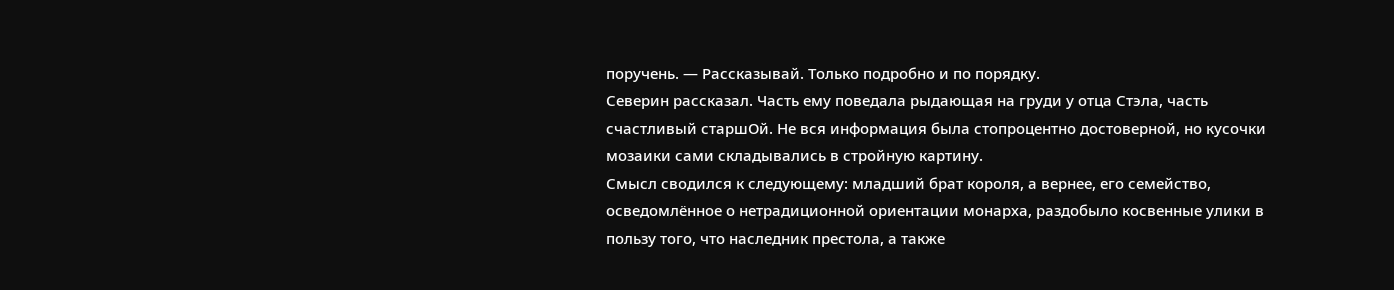поручень. — Рассказывай. Только подробно и по порядку.
Северин рассказал. Часть ему поведала рыдающая на груди у отца Стэла, часть счастливый старшОй. Не вся информация была стопроцентно достоверной, но кусочки мозаики сами складывались в стройную картину.
Смысл сводился к следующему: младший брат короля, а вернее, его семейство, осведомлённое о нетрадиционной ориентации монарха, раздобыло косвенные улики в пользу того, что наследник престола, а также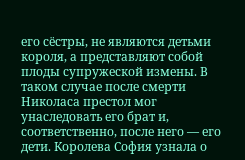его сёстры, не являются детьми короля, а представляют собой плоды супружеской измены. В таком случае после смерти Николаса престол мог унаследовать его брат и, соответственно, после него — его дети. Королева София узнала о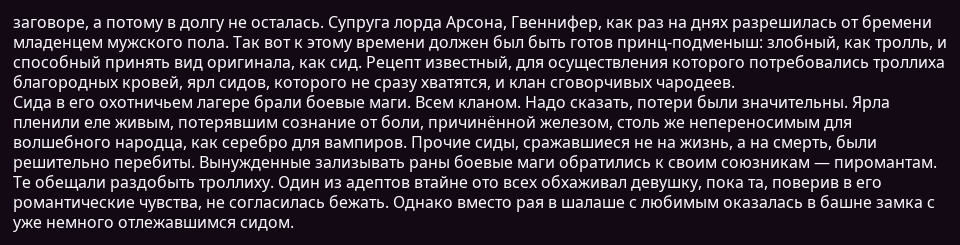заговоре, а потому в долгу не осталась. Супруга лорда Арсона, Гвеннифер, как раз на днях разрешилась от бремени младенцем мужского пола. Так вот к этому времени должен был быть готов принц-подменыш: злобный, как тролль, и способный принять вид оригинала, как сид. Рецепт известный, для осуществления которого потребовались троллиха благородных кровей, ярл сидов, которого не сразу хватятся, и клан сговорчивых чародеев.
Сида в его охотничьем лагере брали боевые маги. Всем кланом. Надо сказать, потери были значительны. Ярла пленили еле живым, потерявшим сознание от боли, причинённой железом, столь же непереносимым для волшебного народца, как серебро для вампиров. Прочие сиды, сражавшиеся не на жизнь, а на смерть, были решительно перебиты. Вынужденные зализывать раны боевые маги обратились к своим союзникам — пиромантам. Те обещали раздобыть троллиху. Один из адептов втайне ото всех обхаживал девушку, пока та, поверив в его романтические чувства, не согласилась бежать. Однако вместо рая в шалаше с любимым оказалась в башне замка с уже немного отлежавшимся сидом.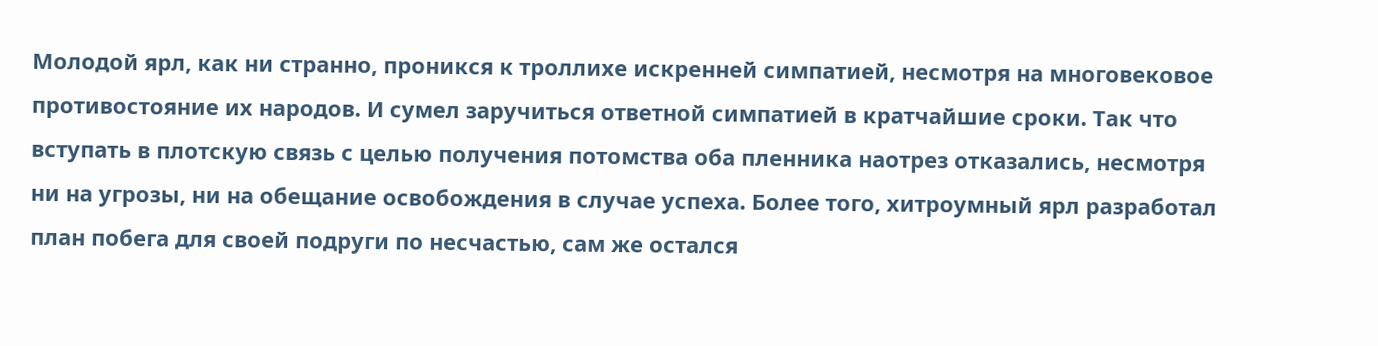Молодой ярл, как ни странно, проникся к троллихе искренней симпатией, несмотря на многовековое противостояние их народов. И сумел заручиться ответной симпатией в кратчайшие сроки. Так что вступать в плотскую связь с целью получения потомства оба пленника наотрез отказались, несмотря ни на угрозы, ни на обещание освобождения в случае успеха. Более того, хитроумный ярл разработал план побега для своей подруги по несчастью, сам же остался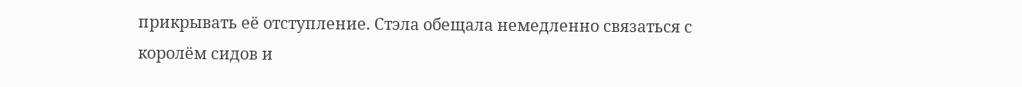прикрывать её отступление. Стэла обещала немедленно связаться с королём сидов и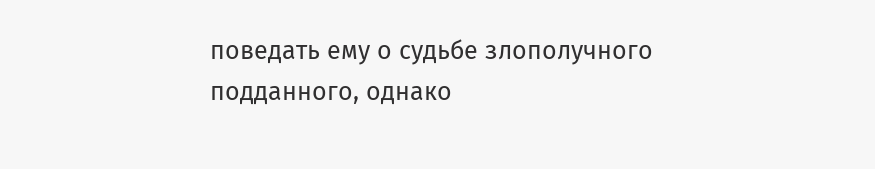поведать ему о судьбе злополучного подданного, однако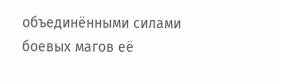объединёнными силами боевых магов её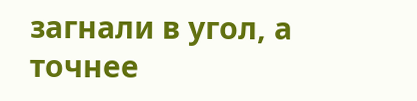загнали в угол, а точнее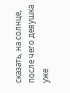сказать, на солнце, после чего девушка уже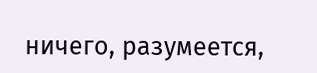ничего, разумеется,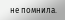не помнила.